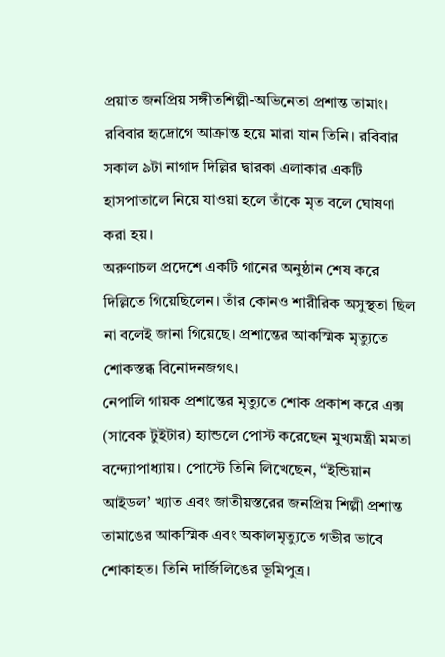প্রয়াত জনপ্রিয় সঙ্গীতশিল্পী-অভিনেতা প্রশান্ত তামাং। রবিবার হৃদ্রোগে আক্রান্ত হয়ে মারা যান তিনি। রবিবার সকাল ৯টা নাগাদ দিল্লির দ্বারকা এলাকার একটি হাসপাতালে নিয়ে যাওয়া হলে তাঁকে মৃত বলে ঘোষণা করা হয়।
অরুণাচল প্রদেশে একটি গানের অনুষ্ঠান শেষ করে দিল্লিতে গিয়েছিলেন। তাঁর কোনও শারীরিক অসুস্থতা ছিল না বলেই জানা গিয়েছে। প্রশান্তের আকস্মিক মৃত্যুতে শোকস্তব্ধ বিনোদনজগৎ।
নেপালি গায়ক প্রশান্তের মৃত্যুতে শোক প্রকাশ করে এক্স (সাবেক টুইটার) হ্যান্ডলে পোস্ট করেছেন মুখ্যমন্ত্রী মমতা বন্দ্যোপাধ্যায়। পোস্টে তিনি লিখেছেন, ‘‘ইন্ডিয়ান আইডল’ খ্যাত এবং জাতীয়স্তরের জনপ্রিয় শিল্পী প্রশান্ত তামাঙের আকস্মিক এবং অকালমৃত্যুতে গভীর ভাবে শোকাহত। তিনি দার্জিলিঙের ভূমিপুত্র।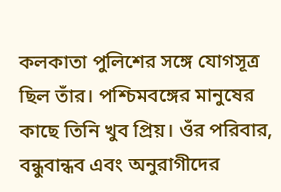কলকাতা পুলিশের সঙ্গে যোগসূত্র ছিল তাঁর। পশ্চিমবঙ্গের মানুষের কাছে তিনি খুব প্রিয়। ওঁর পরিবার, বন্ধুবান্ধব এবং অনুরাগীদের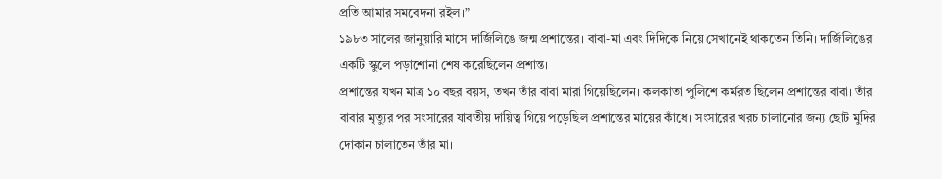প্রতি আমার সমবেদনা রইল।”
১৯৮৩ সালের জানুয়ারি মাসে দার্জিলিঙে জন্ম প্রশান্তের। বাবা-মা এবং দিদিকে নিয়ে সেখানেই থাকতেন তিনি। দার্জিলিঙের একটি স্কুলে পড়াশোনা শেষ করেছিলেন প্রশান্ত।
প্রশান্তের যখন মাত্র ১০ বছর বয়স, তখন তাঁর বাবা মারা গিয়েছিলেন। কলকাতা পুলিশে কর্মরত ছিলেন প্রশান্তের বাবা। তাঁর বাবার মৃত্যুর পর সংসারের যাবতীয় দায়িত্ব গিয়ে পড়েছিল প্রশান্তের মায়ের কাঁধে। সংসারের খরচ চালানোর জন্য ছোট মুদির দোকান চালাতেন তাঁর মা।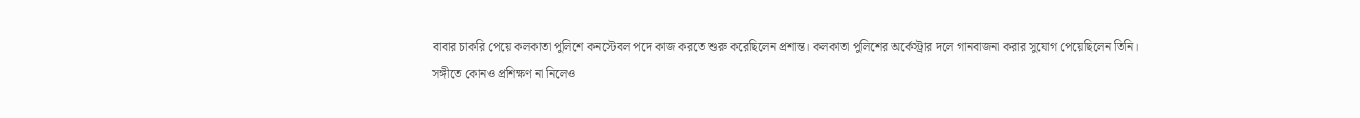বাবার চাকরি পেয়ে কলকাতা পুলিশে কনস্টেবল পদে কাজ করতে শুরু করেছিলেন প্রশান্ত। কলকাতা পুলিশের অর্কেস্ট্রার দলে গানবাজনা করার সুযোগ পেয়েছিলেন তিনি।
সঙ্গীতে কোনও প্রশিক্ষণ না নিলেও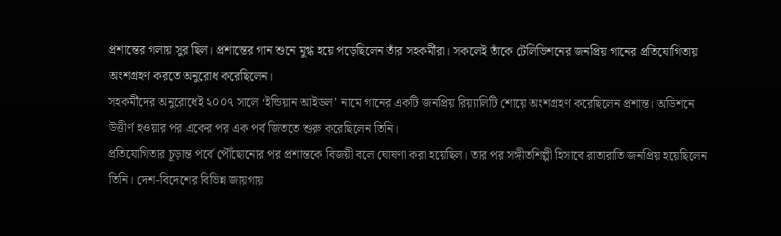প্রশান্তের গলায় সুর ছিল। প্রশান্তের গান শুনে মুগ্ধ হয়ে পড়েছিলেন তাঁর সহকর্মীরা। সকলেই তাঁকে টেলিভিশনের জনপ্রিয় গানের প্রতিযোগিতায় অংশগ্রহণ করতে অনুরোধ করেছিলেন।
সহকর্মীদের অনুরোধেই ২০০৭ সালে ‘ইন্ডিয়ান আইডল’ নামে গানের একটি জনপ্রিয় রিয়্যালিটি শোয়ে অংশগ্রহণ করেছিলেন প্রশান্ত। অডিশনে উত্তীর্ণ হওয়ার পর একের পর এক পর্ব জিততে শুরু করেছিলেন তিনি।
প্রতিযোগিতার চূড়ান্ত পর্বে পৌঁছোনোর পর প্রশান্তকে বিজয়ী বলে ঘোষণা করা হয়েছিল। তার পর সঙ্গীতশিল্পী হিসাবে রাতারাতি জনপ্রিয় হয়েছিলেন তিনি। দেশ-বিদেশের বিভিন্ন জায়গায়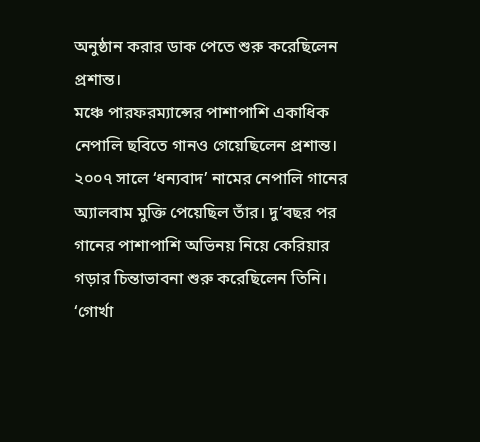অনুষ্ঠান করার ডাক পেতে শুরু করেছিলেন প্রশান্ত।
মঞ্চে পারফরম্যান্সের পাশাপাশি একাধিক নেপালি ছবিতে গানও গেয়েছিলেন প্রশান্ত। ২০০৭ সালে ‘ধন্যবাদ’ নামের নেপালি গানের অ্যালবাম মুক্তি পেয়েছিল তাঁর। দু’বছর পর গানের পাশাপাশি অভিনয় নিয়ে কেরিয়ার গড়ার চিন্তাভাবনা শুরু করেছিলেন তিনি।
‘গোর্খা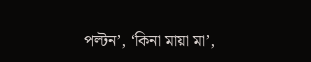পল্টন’, ‘কিনা মায়া মা’,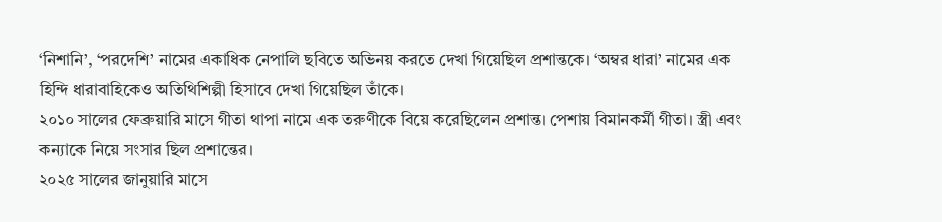‘নিশানি’, ‘পরদেশি’ নামের একাধিক নেপালি ছবিতে অভিনয় করতে দেখা গিয়েছিল প্রশান্তকে। ‘অম্বর ধারা’ নামের এক হিন্দি ধারাবাহিকেও অতিথিশিল্পী হিসাবে দেখা গিয়েছিল তাঁকে।
২০১০ সালের ফেব্রুয়ারি মাসে গীতা থাপা নামে এক তরুণীকে বিয়ে করেছিলেন প্রশান্ত। পেশায় বিমানকর্মী গীতা। স্ত্রী এবং কন্যাকে নিয়ে সংসার ছিল প্রশান্তের।
২০২৫ সালের জানুয়ারি মাসে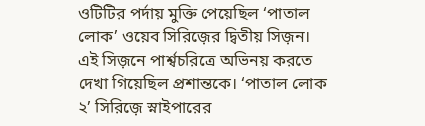ওটিটির পর্দায় মুক্তি পেয়েছিল ‘পাতাল লোক’ ওয়েব সিরিজ়ের দ্বিতীয় সিজ়ন। এই সিজ়নে পার্শ্বচরিত্রে অভিনয় করতে দেখা গিয়েছিল প্রশান্তকে। ‘পাতাল লোক ২’ সিরিজ়ে স্নাইপারের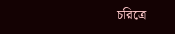চরিত্রে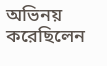অভিনয় করেছিলেন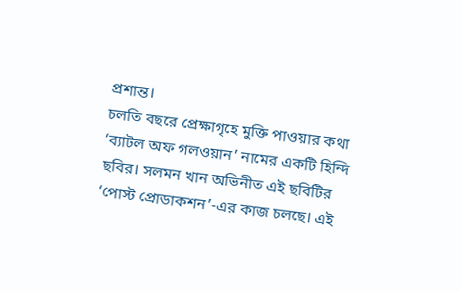প্রশান্ত।
চলতি বছরে প্রেক্ষাগৃহে মুক্তি পাওয়ার কথা ‘ব্যাটল অফ গলওয়ান’ নামের একটি হিন্দি ছবির। সলমন খান অভিনীত এই ছবিটির ‘পোস্ট প্রোডাকশন’-এর কাজ চলছে। এই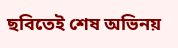ছবিতেই শেষ অভিনয়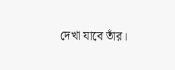দেখা যাবে তাঁর।